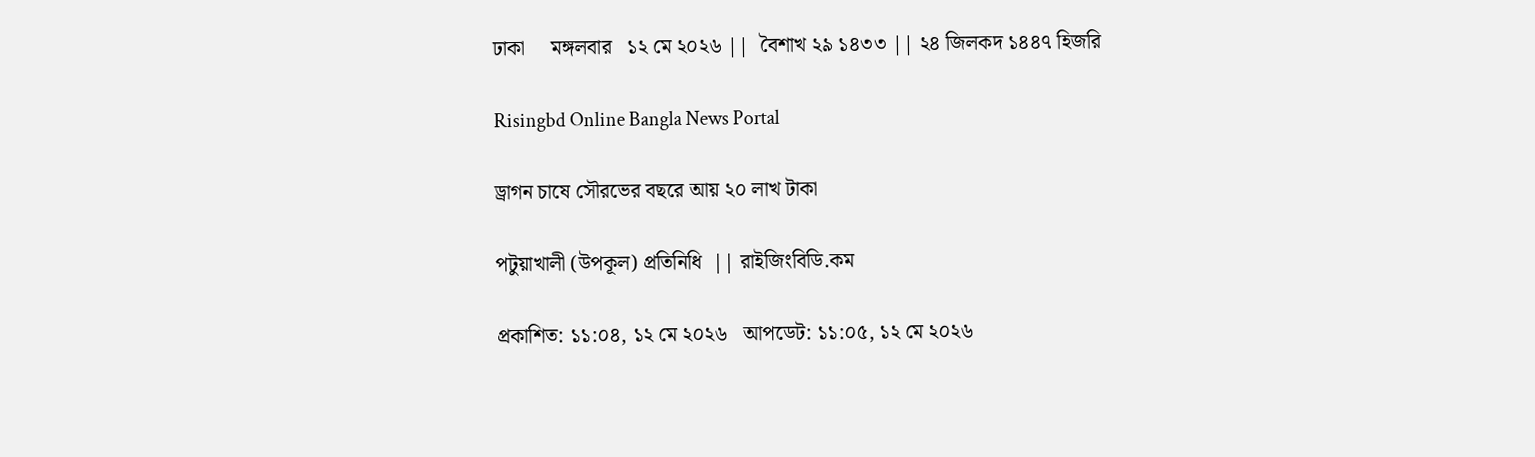ঢাকা     মঙ্গলবার   ১২ মে ২০২৬ ||  বৈশাখ ২৯ ১৪৩৩ || ২৪ জিলকদ ১৪৪৭ হিজরি

Risingbd Online Bangla News Portal

ড্রাগন চাষে সৌরভের বছরে আয় ২০ লাখ টাকা

পটুয়াখালী (উপকূল) প্রতিনিধি  || রাইজিংবিডি.কম

প্রকাশিত: ১১:০৪, ১২ মে ২০২৬   আপডেট: ১১:০৫, ১২ মে ২০২৬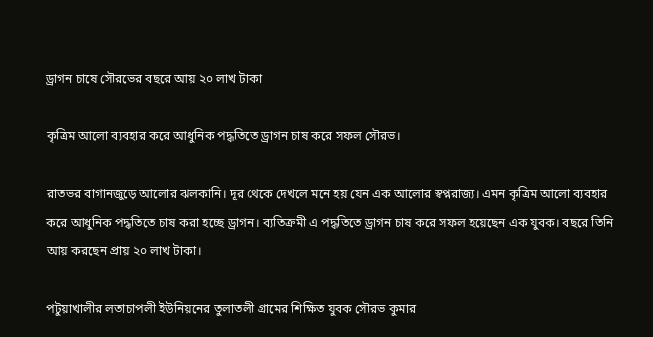ড্রাগন চাষে সৌরভের বছরে আয় ২০ লাখ টাকা

কৃত্রিম আলো ব্যবহার করে আধুনিক পদ্ধতিতে ড্রাগন চাষ করে সফল সৌরভ।

রাতভর বাগানজুড়ে আলোর ঝলকানি। দূর থেকে দেখলে মনে হয় যেন এক আলোর স্বপ্নরাজ্য। এমন কৃত্রিম আলো ব্যবহার করে আধুনিক পদ্ধতিতে চাষ করা হচ্ছে ড্রাগন। ব্যতিক্রমী এ পদ্ধতিতে ড্রাগন চাষ করে সফল হয়েছেন এক যুবক। বছরে তিনি আয় করছেন প্রায় ২০ লাখ টাকা।

পটুয়াখালীর লতাচাপলী ইউনিয়নের তুলাতলী গ্রামের শিক্ষিত যুবক সৌরভ কুমার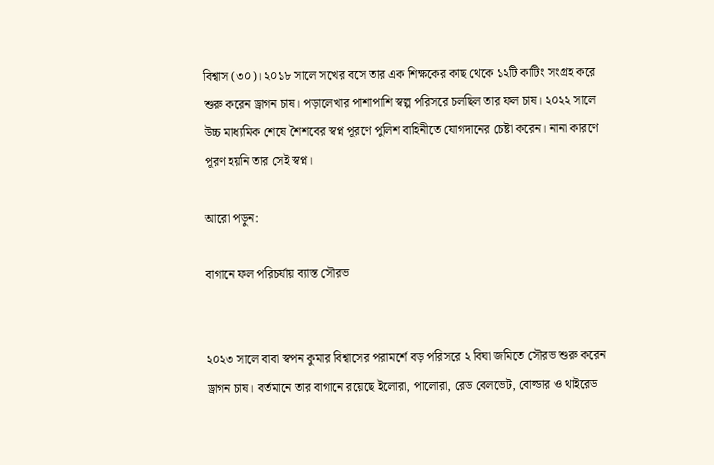বিশ্বাস (৩০)। ২০১৮ সালে সখের বসে তার এক শিক্ষকের কাছ থেকে ১২টি কাটিং সংগ্রহ করে শুরু করেন ড্রাগন চাষ। পড়ালেখার পাশাপাশি স্বল্প পরিসরে চলছিল তার ফল চাষ। ২০২২ সালে উচ্চ মাধ্যমিক শেষে শৈশবের স্বপ্ন পূরণে পুলিশ বাহিনীতে যোগদানের চেষ্টা করেন। নানা কারণে পূরণ হয়নি তার সেই স্বপ্ন।

আরো পড়ুন:

বাগানে ফল পরিচর্যায় ব্যাস্ত সৌরভ


২০২৩ সালে বাবা স্বপন কুমার বিশ্বাসের পরামর্শে বড় পরিসরে ২ বিঘা জমিতে সৌরভ শুরু করেন ড্রাগন চাষ। বর্তমানে তার বাগানে রয়েছে ইলোরা, পালোরা, রেড বেলভেট, বোল্ডার ও থাইরেড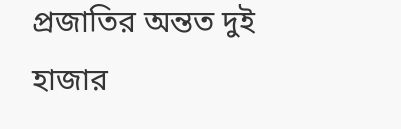প্রজাতির অন্তত দুই হাজার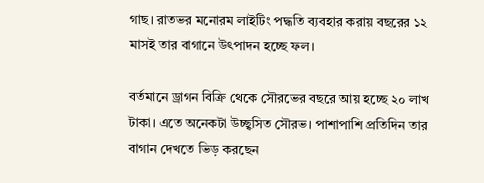গাছ। রাতভর মনোরম লাইটিং পদ্ধতি ব্যবহার করায় বছরের ১২ মাসই তার বাগানে উৎপাদন হচ্ছে ফল।

বর্তমানে ড্রাগন বিক্রি থেকে সৌরভের বছরে আয় হচ্ছে ২০ লাখ টাকা। এতে অনেকটা উচ্ছ্বসিত সৌরভ। পাশাপাশি প্রতিদিন তার বাগান দেখতে ভিড় করছেন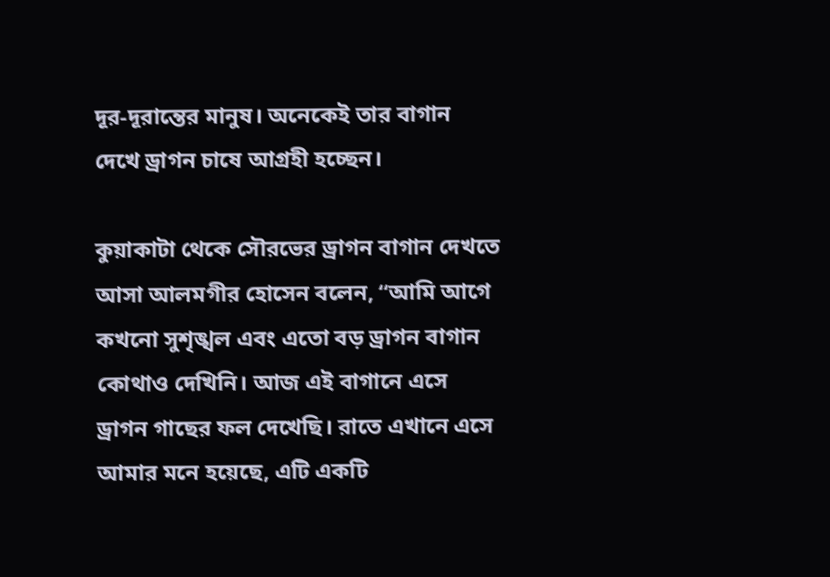দূর-দূরান্তের মানুষ। অনেকেই তার বাগান দেখে ড্রাগন চাষে আগ্রহী হচ্ছেন।

কুয়াকাটা থেকে সৌরভের ড্রাগন বাগান দেখতে আসা আলমগীর হোসেন বলেন, “আমি আগে কখনো সুশৃঙ্খল এবং এতো বড় ড্রাগন বাগান কোথাও দেখিনি। আজ এই বাগানে এসে ড্রাগন গাছের ফল দেখেছি। রাতে এখানে এসে আমার মনে হয়েছে, এটি একটি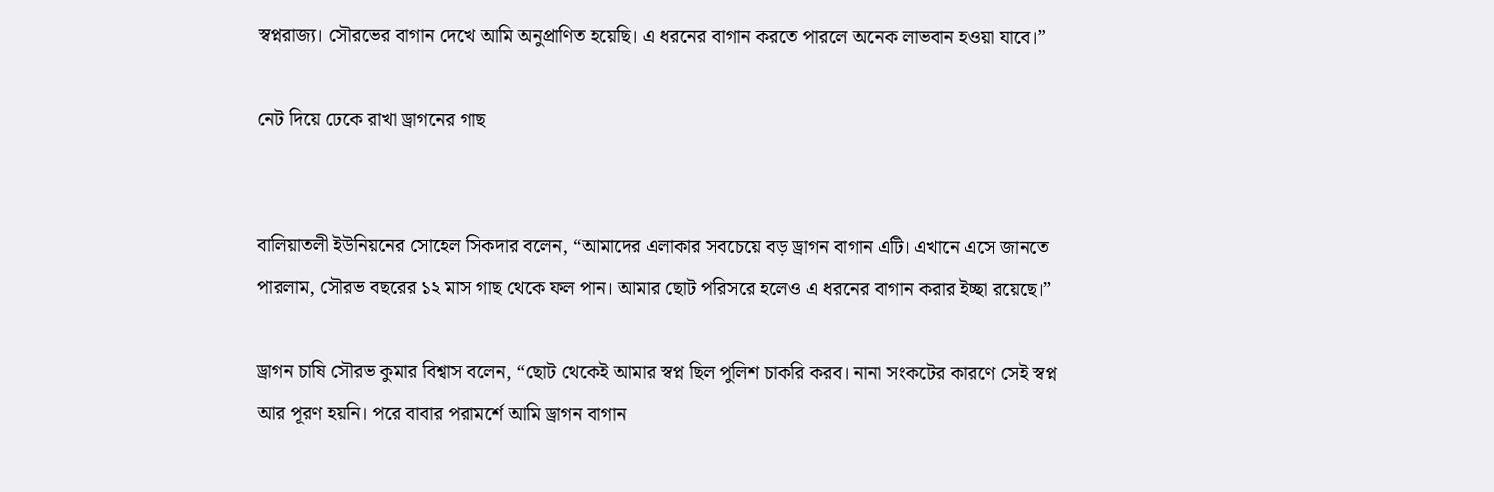স্বপ্নরাজ্য। সৌরভের বাগান দেখে আমি অনুপ্রাণিত হয়েছি। এ ধরনের বাগান করতে পারলে অনেক লাভবান হওয়া যাবে।”

নেট দিয়ে ঢেকে রাখা ড্রাগনের গাছ


বালিয়াতলী ইউনিয়নের সোহেল সিকদার বলেন, “আমাদের এলাকার সবচেয়ে বড় ড্রাগন বাগান এটি। এখানে এসে জানতে পারলাম, সৌরভ বছরের ১২ মাস গাছ থেকে ফল পান। আমার ছোট পরিসরে হলেও এ ধরনের বাগান করার ইচ্ছা রয়েছে।”

ড্রাগন চাষি সৌরভ কুমার বিশ্বাস বলেন, “ছোট থেকেই আমার স্বপ্ন ছিল পুলিশ চাকরি করব। নানা সংকটের কারণে সেই স্বপ্ন আর পূরণ হয়নি। পরে বাবার পরামর্শে আমি ড্রাগন বাগান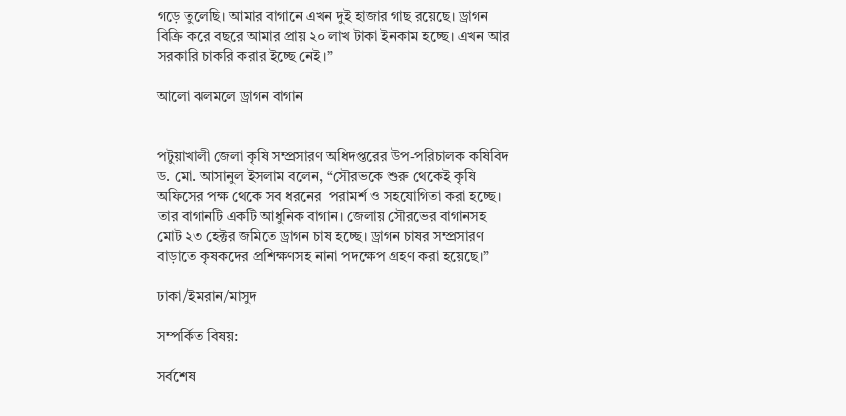গড়ে তুলেছি। আমার বাগানে এখন দুই হাজার গাছ রয়েছে। ড্রাগন বিক্রি করে বছরে আমার প্রায় ২০ লাখ টাকা ইনকাম হচ্ছে। এখন আর সরকারি চাকরি করার ইচ্ছে নেই।”

আলো ঝলমলে ড্রাগন বাগান


পটুয়াখালী জেলা কৃষি সম্প্রসারণ অধিদপ্তরের উপ-পরিচালক কষিবিদ ড. মো. আসানুল ইসলাম বলেন, “সৌরভকে শুরু থেকেই কৃষি অফিসের পক্ষ থেকে সব ধরনের  পরামর্শ ও সহযোগিতা করা হচ্ছে। তার বাগানটি একটি আধুনিক বাগান। জেলায় সৌরভের বাগানসহ মোট ২৩ হেক্টর জমিতে ড্রাগন চাষ হচ্ছে। ড্রাগন চাষর সম্প্রসারণ  বাড়াতে কৃষকদের প্রশিক্ষণসহ নানা পদক্ষেপ গ্রহণ করা হয়েছে।”

ঢাকা/ইমরান/মাসুদ

সম্পর্কিত বিষয়:

সর্বশেষ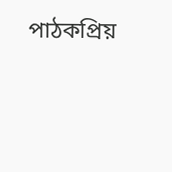পাঠকপ্রিয়